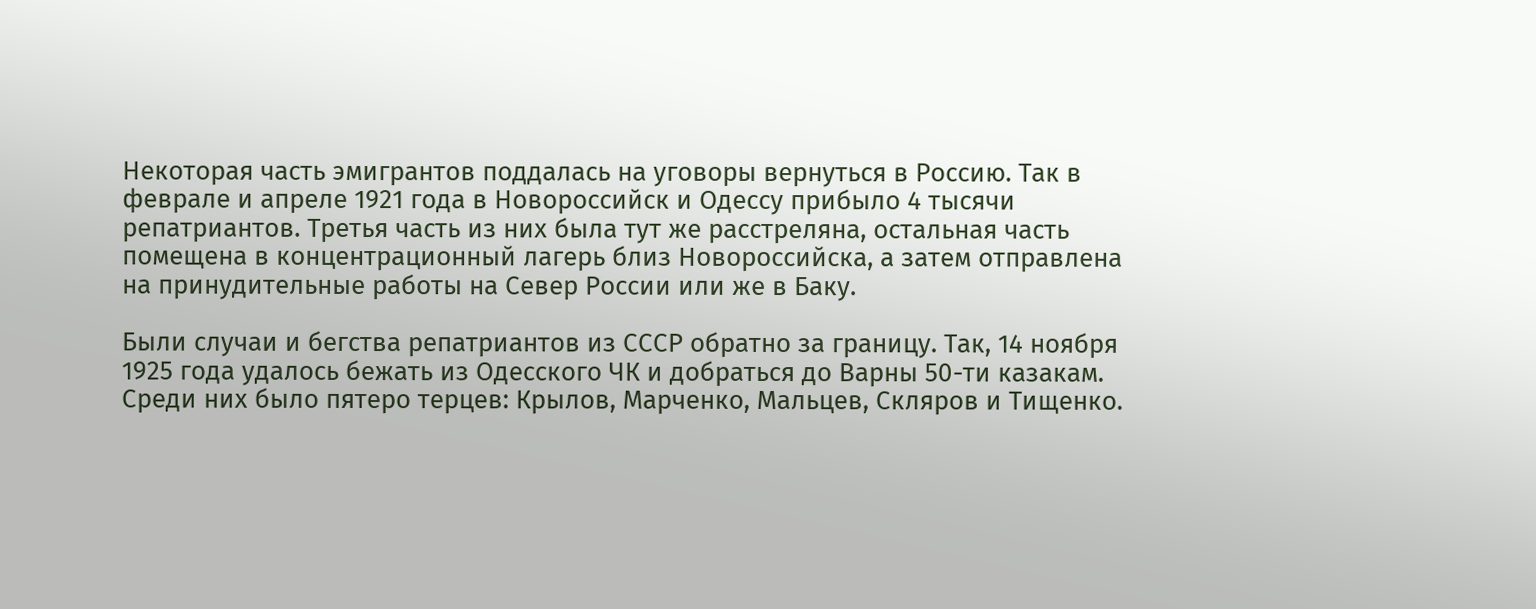Некоторая часть эмигрантов поддалась на уговоры вернуться в Россию. Так в феврале и апреле 1921 года в Новороссийск и Одессу прибыло 4 тысячи репатриантов. Третья часть из них была тут же расстреляна, остальная часть помещена в концентрационный лагерь близ Новороссийска, а затем отправлена на принудительные работы на Север России или же в Баку.

Были случаи и бегства репатриантов из СССР обратно за границу. Так, 14 ноября 1925 года удалось бежать из Одесского ЧК и добраться до Варны 50-ти казакам. Среди них было пятеро терцев: Крылов, Марченко, Мальцев, Скляров и Тищенко.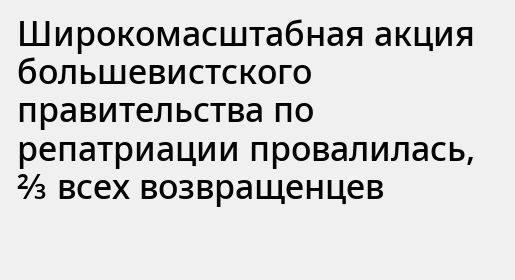Широкомасштабная акция большевистского правительства по репатриации провалилась, ⅔ всех возвращенцев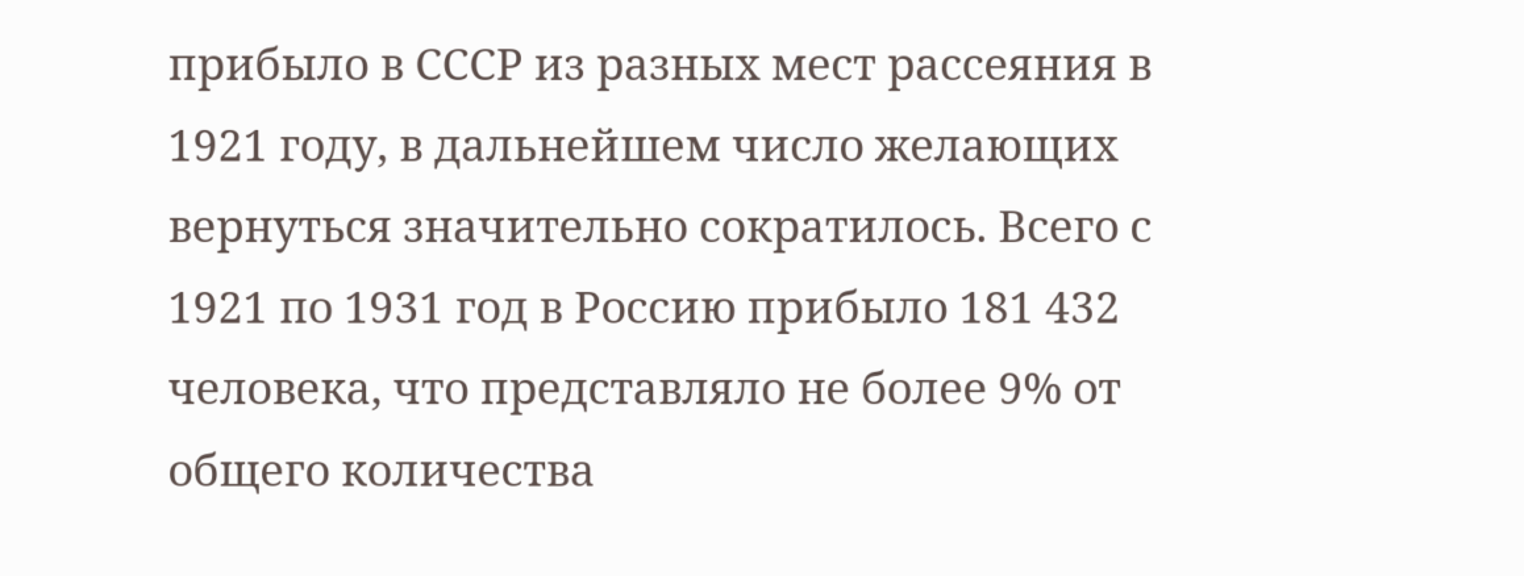прибыло в СССР из разных мест рассеяния в 1921 году, в дальнейшем число желающих вернуться значительно сократилось. Всего с 1921 по 1931 год в Россию прибыло 181 432 человека, что представляло не более 9% от общего количества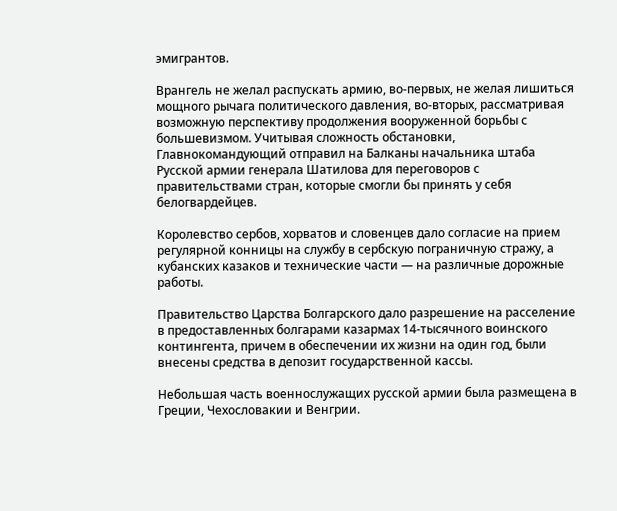эмигрантов.

Врангель не желал распускать армию, во-первых, не желая лишиться мощного рычага политического давления, во-вторых, рассматривая возможную перспективу продолжения вооруженной борьбы с большевизмом. Учитывая сложность обстановки, Главнокомандующий отправил на Балканы начальника штаба Русской армии генерала Шатилова для переговоров с правительствами стран, которые смогли бы принять у себя белогвардейцев.

Королевство сербов, хорватов и словенцев дало согласие на прием регулярной конницы на службу в сербскую пограничную стражу, а кубанских казаков и технические части — на различные дорожные работы.

Правительство Царства Болгарского дало разрешение на расселение в предоставленных болгарами казармах 14-тысячного воинского контингента, причем в обеспечении их жизни на один год, были внесены средства в депозит государственной кассы.

Небольшая часть военнослужащих русской армии была размещена в Греции, Чехословакии и Венгрии.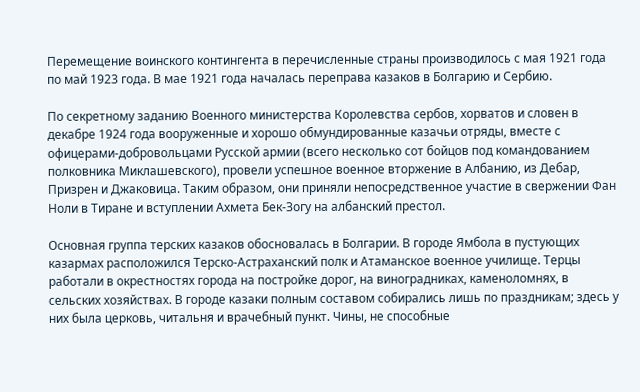Перемещение воинского контингента в перечисленные страны производилось с мая 1921 года по май 1923 года. В мае 1921 года началась переправа казаков в Болгарию и Сербию.

По секретному заданию Военного министерства Королевства сербов, хорватов и словен в декабре 1924 года вооруженные и хорошо обмундированные казачьи отряды, вместе с офицерами-добровольцами Русской армии (всего несколько сот бойцов под командованием полковника Миклашевского), провели успешное военное вторжение в Албанию, из Дебар, Призрен и Джаковица. Таким образом, они приняли непосредственное участие в свержении Фан Ноли в Тиране и вступлении Ахмета Бек-Зогу на албанский престол.

Основная группа терских казаков обосновалась в Болгарии. В городе Ямбола в пустующих казармах расположился Терско-Астраханский полк и Атаманское военное училище. Терцы работали в окрестностях города на постройке дорог, на виноградниках, каменоломнях, в сельских хозяйствах. В городе казаки полным составом собирались лишь по праздникам; здесь у них была церковь, читальня и врачебный пункт. Чины, не способные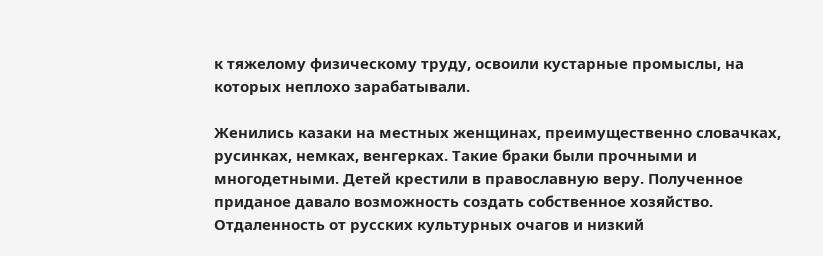к тяжелому физическому труду, освоили кустарные промыслы, на которых неплохо зарабатывали.

Женились казаки на местных женщинах, преимущественно словачках, русинках, немках, венгерках. Такие браки были прочными и многодетными. Детей крестили в православную веру. Полученное приданое давало возможность создать собственное хозяйство. Отдаленность от русских культурных очагов и низкий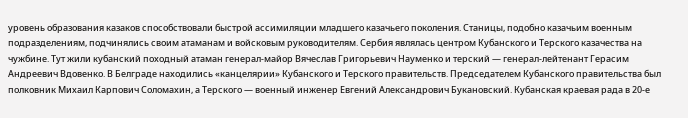уровень образования казаков способствовали быстрой ассимиляции младшего казачьего поколения. Станицы, подобно казачьим военным подразделениям, подчинялись своим атаманам и войсковым руководителям. Сербия являлась центром Кубанского и Терского казачества на чужбине. Тут жили кубанский походный атаман генерал-майор Вячеслав Григорьевич Науменко и терский — генерал-лейтенант Герасим Андреевич Вдовенко. В Белграде находились «канцелярии» Кубанского и Терского правительств. Председателем Кубанского правительства был полковник Михаил Карпович Соломахин, а Терского — военный инженер Евгений Александрович Букановский. Кубанская краевая рада в 20-е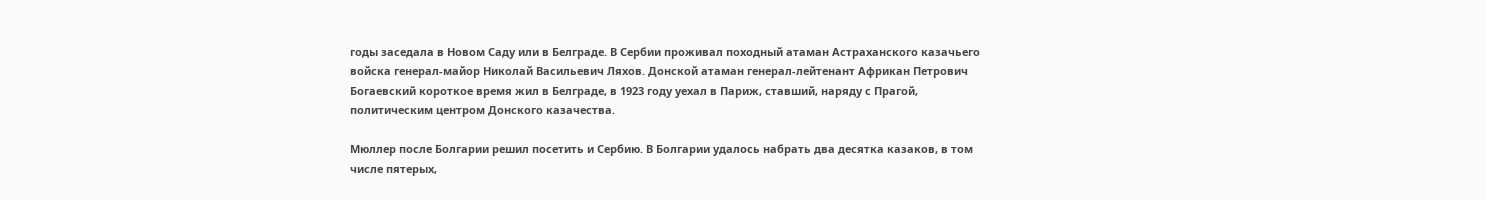годы заседала в Новом Саду или в Белграде. В Сербии проживал походный атаман Астраханского казачьего войска генерал-майор Николай Васильевич Ляхов. Донской атаман генерал-лейтенант Африкан Петрович Богаевский короткое время жил в Белграде, в 1923 году уехал в Париж, ставший, наряду с Прагой, политическим центром Донского казачества.

Мюллер после Болгарии решил посетить и Сербию. В Болгарии удалось набрать два десятка казаков, в том числе пятерых,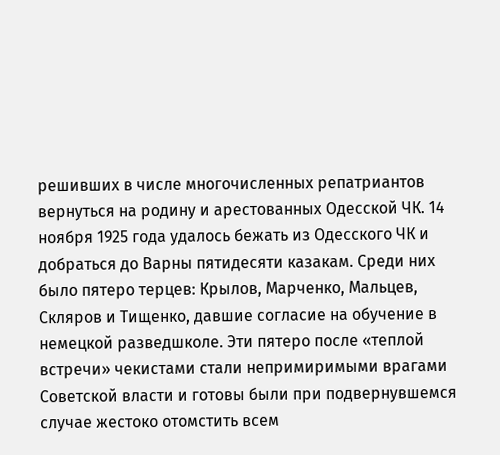решивших в числе многочисленных репатриантов вернуться на родину и арестованных Одесской ЧК. 14 ноября 1925 года удалось бежать из Одесского ЧК и добраться до Варны пятидесяти казакам. Среди них было пятеро терцев: Крылов, Марченко, Мальцев, Скляров и Тищенко, давшие согласие на обучение в немецкой разведшколе. Эти пятеро после «теплой встречи» чекистами стали непримиримыми врагами Советской власти и готовы были при подвернувшемся случае жестоко отомстить всем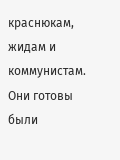краснюкам, жидам и коммунистам. Они готовы были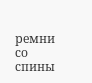ремни со спины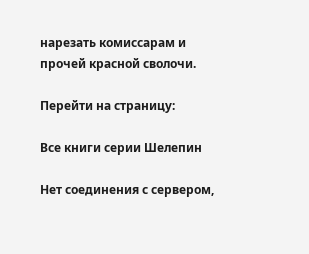нарезать комиссарам и прочей красной сволочи.

Перейти на страницу:

Все книги серии Шелепин

Нет соединения с сервером,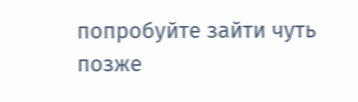попробуйте зайти чуть позже